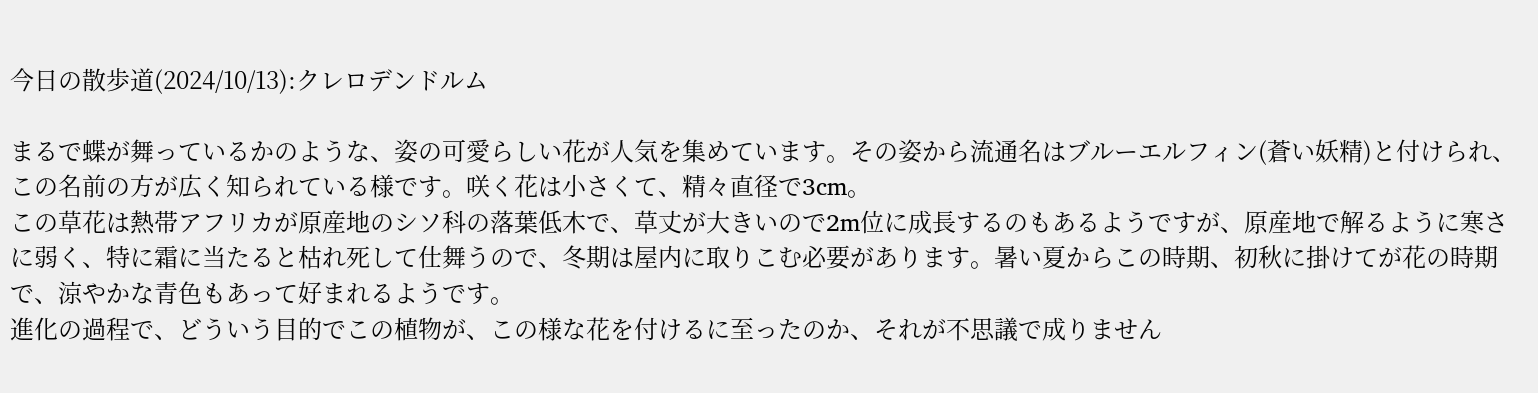今日の散歩道(2024/10/13):クレロデンドルム

まるで蝶が舞っているかのような、姿の可愛らしい花が人気を集めています。その姿から流通名はブルーエルフィン(蒼い妖精)と付けられ、この名前の方が広く知られている様です。咲く花は小さくて、精々直径で3cm。
この草花は熱帯アフリカが原産地のシソ科の落葉低木で、草丈が大きいので2m位に成長するのもあるようですが、原産地で解るように寒さに弱く、特に霜に当たると枯れ死して仕舞うので、冬期は屋内に取りこむ必要があります。暑い夏からこの時期、初秋に掛けてが花の時期で、涼やかな青色もあって好まれるようです。
進化の過程で、どういう目的でこの植物が、この様な花を付けるに至ったのか、それが不思議で成りません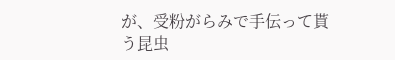が、受粉がらみで手伝って貰う昆虫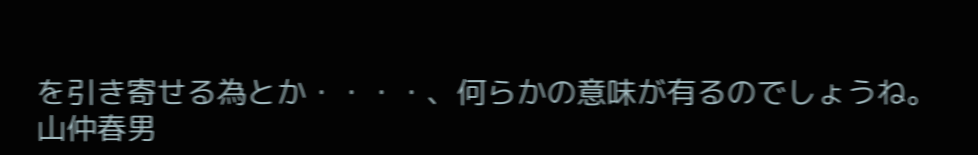を引き寄せる為とか・・・・、何らかの意味が有るのでしょうね。
山仲春男